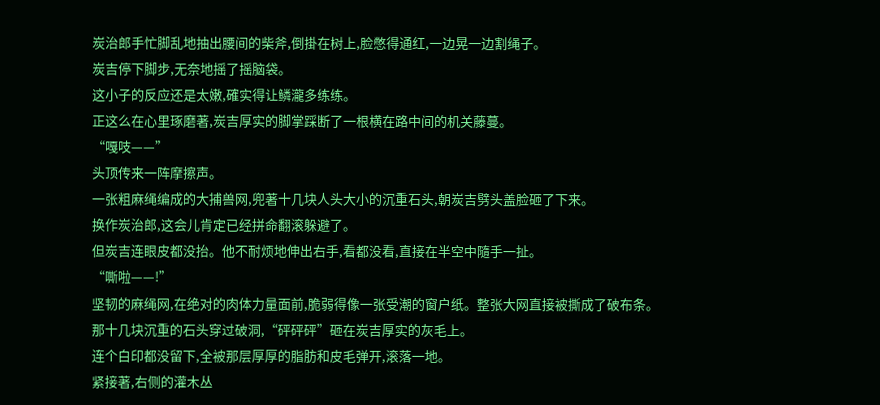炭治郎手忙脚乱地抽出腰间的柴斧,倒掛在树上,脸憋得通红,一边晃一边割绳子。
炭吉停下脚步,无奈地摇了摇脑袋。
这小子的反应还是太嫩,確实得让鳞瀧多练练。
正这么在心里琢磨著,炭吉厚实的脚掌踩断了一根横在路中间的机关藤蔓。
“嘎吱——”
头顶传来一阵摩擦声。
一张粗麻绳编成的大捕兽网,兜著十几块人头大小的沉重石头,朝炭吉劈头盖脸砸了下来。
换作炭治郎,这会儿肯定已经拼命翻滚躲避了。
但炭吉连眼皮都没抬。他不耐烦地伸出右手,看都没看,直接在半空中隨手一扯。
“嘶啦——!”
坚韧的麻绳网,在绝对的肉体力量面前,脆弱得像一张受潮的窗户纸。整张大网直接被撕成了破布条。
那十几块沉重的石头穿过破洞,“砰砰砰”砸在炭吉厚实的灰毛上。
连个白印都没留下,全被那层厚厚的脂肪和皮毛弹开,滚落一地。
紧接著,右侧的灌木丛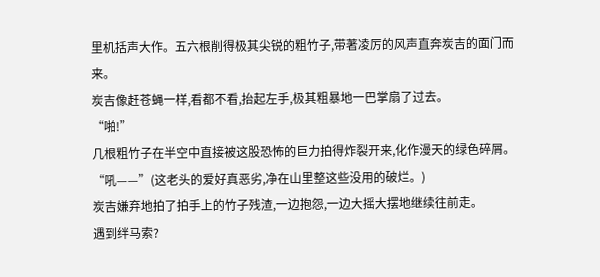里机括声大作。五六根削得极其尖锐的粗竹子,带著凌厉的风声直奔炭吉的面门而来。
炭吉像赶苍蝇一样,看都不看,抬起左手,极其粗暴地一巴掌扇了过去。
“啪!”
几根粗竹子在半空中直接被这股恐怖的巨力拍得炸裂开来,化作漫天的绿色碎屑。
“吼——”(这老头的爱好真恶劣,净在山里整这些没用的破烂。)
炭吉嫌弃地拍了拍手上的竹子残渣,一边抱怨,一边大摇大摆地继续往前走。
遇到绊马索?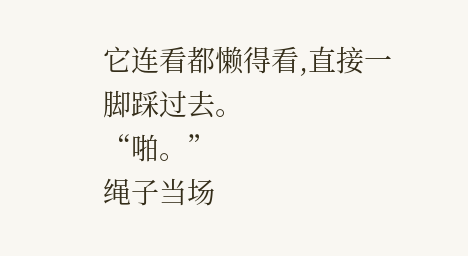它连看都懒得看,直接一脚踩过去。
“啪。”
绳子当场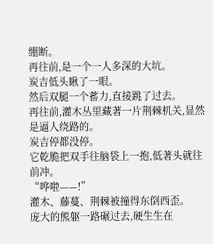绷断。
再往前,是一个一人多深的大坑。
炭吉低头瞅了一眼。
然后双腿一个蓄力,直接跳了过去。
再往前,灌木丛里藏著一片荆棘机关,显然是逼人绕路的。
炭吉停都没停。
它乾脆把双手往脑袋上一抱,低著头就往前冲。
“哗啦——!”
灌木、藤蔓、荆棘被撞得东倒西歪。
庞大的熊躯一路碾过去,硬生生在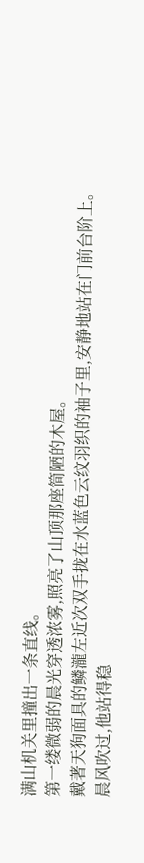满山机关里撞出一条直线。
第一缕微弱的晨光穿透浓雾,照亮了山顶那座简陋的木屋。
戴著天狗面具的鳞瀧左近次双手拢在水蓝色云纹羽织的袖子里,安静地站在门前台阶上。
晨风吹过,他站得稳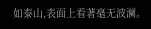如泰山,表面上看著毫无波澜。